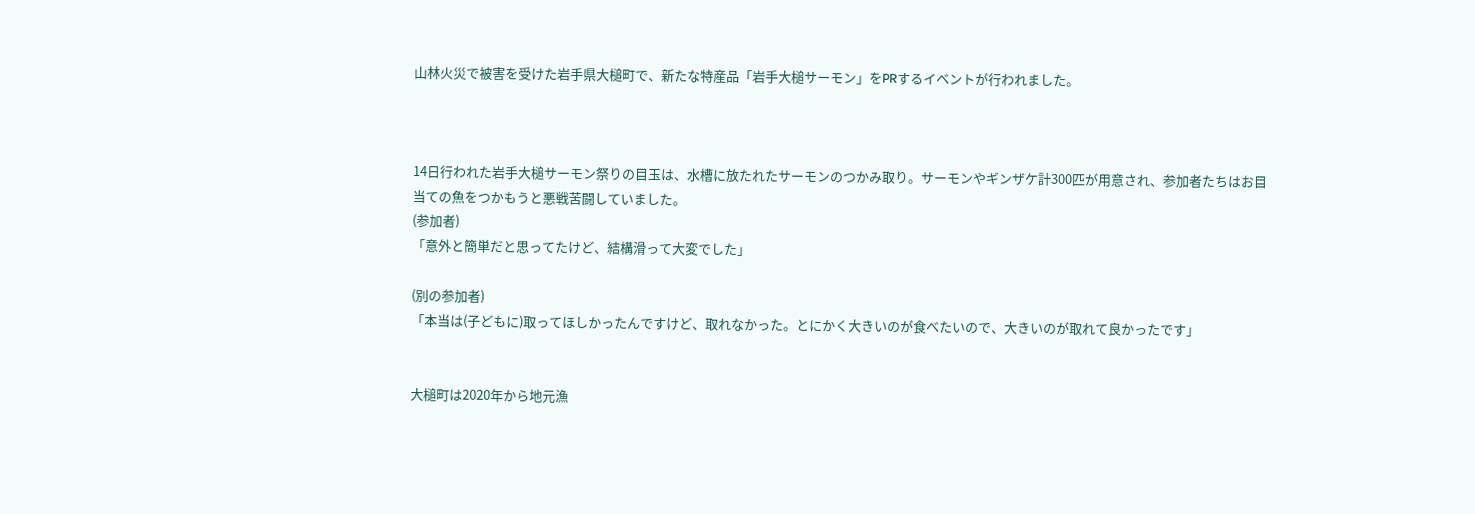山林火災で被害を受けた岩手県大槌町で、新たな特産品「岩手大槌サーモン」をPRするイベントが行われました。



14日行われた岩手大槌サーモン祭りの目玉は、水槽に放たれたサーモンのつかみ取り。サーモンやギンザケ計300匹が用意され、参加者たちはお目当ての魚をつかもうと悪戦苦闘していました。
(参加者)
「意外と簡単だと思ってたけど、結構滑って大変でした」

(別の参加者)
「本当は(子どもに)取ってほしかったんですけど、取れなかった。とにかく大きいのが食べたいので、大きいのが取れて良かったです」


大槌町は2020年から地元漁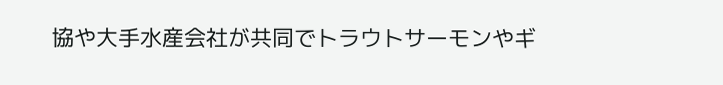協や大手水産会社が共同でトラウトサーモンやギ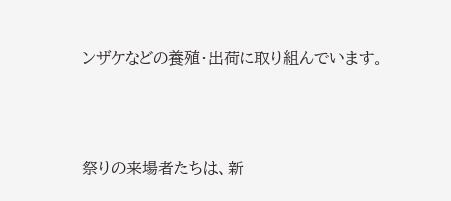ンザケなどの養殖・出荷に取り組んでいます。



祭りの来場者たちは、新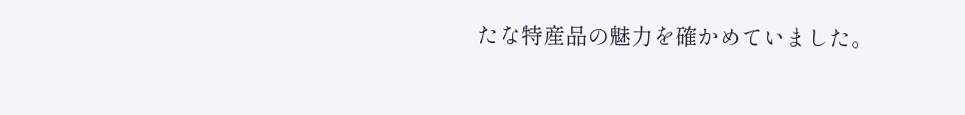たな特産品の魅力を確かめていました。